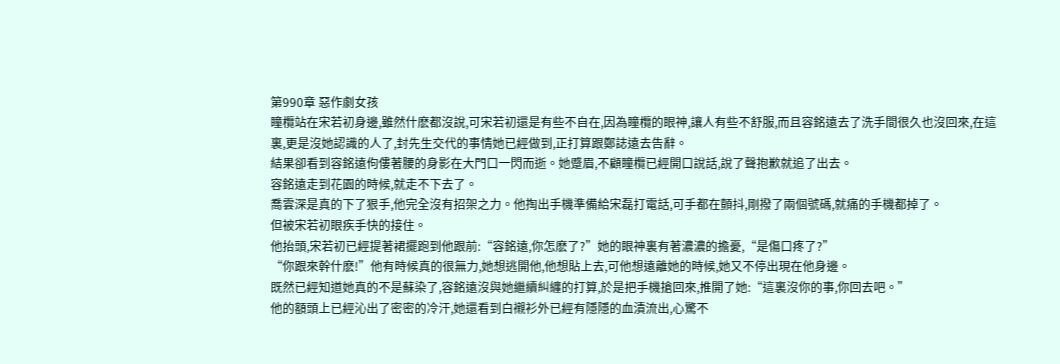第990章 惡作劇女孩
瞳欖站在宋若初身邊,雖然什麽都沒說,可宋若初還是有些不自在,因為瞳欖的眼神,讓人有些不舒服,而且容銘遠去了洗手間很久也沒回來,在這裏,更是沒她認識的人了,封先生交代的事情她已經做到,正打算跟鄭誌遠去告辭。
結果卻看到容銘遠佝僂著腰的身影在大門口一閃而逝。她蹙眉,不顧瞳欖已經開口說話,說了聲抱歉就追了出去。
容銘遠走到花園的時候,就走不下去了。
喬雲深是真的下了狠手,他完全沒有招架之力。他掏出手機準備給宋磊打電話,可手都在顫抖,剛撥了兩個號碼,就痛的手機都掉了。
但被宋若初眼疾手快的接住。
他抬頭,宋若初已經提著裙擺跑到他跟前:“容銘遠,你怎麽了?”她的眼神裏有著濃濃的擔憂,“是傷口疼了?”
“你跟來幹什麽!”他有時候真的很無力,她想逃開他,他想貼上去,可他想遠離她的時候,她又不停出現在他身邊。
既然已經知道她真的不是蘇染了,容銘遠沒與她繼續糾纏的打算,於是把手機搶回來,推開了她:“這裏沒你的事,你回去吧。”
他的額頭上已經沁出了密密的冷汗,她還看到白襯衫外已經有隱隱的血漬流出,心驚不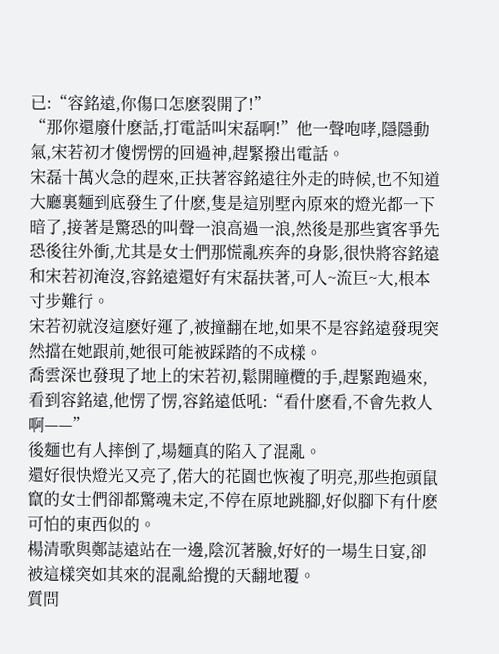已:“容銘遠,你傷口怎麽裂開了!”
“那你還廢什麽話,打電話叫宋磊啊!”他一聲咆哮,隱隱動氣,宋若初才傻愣愣的回過神,趕緊撥出電話。
宋磊十萬火急的趕來,正扶著容銘遠往外走的時候,也不知道大廳裏麵到底發生了什麽,隻是這別墅內原來的燈光都一下暗了,接著是驚恐的叫聲一浪高過一浪,然後是那些賓客爭先恐後往外衝,尤其是女士們那慌亂疾奔的身影,很快將容銘遠和宋若初淹沒,容銘遠還好有宋磊扶著,可人~流巨~大,根本寸步難行。
宋若初就沒這麽好運了,被撞翻在地,如果不是容銘遠發現突然擋在她跟前,她很可能被踩踏的不成樣。
喬雲深也發現了地上的宋若初,鬆開瞳欖的手,趕緊跑過來,看到容銘遠,他愣了愣,容銘遠低吼:“看什麽看,不會先救人啊——”
後麵也有人摔倒了,場麵真的陷入了混亂。
還好很快燈光又亮了,偌大的花園也恢複了明亮,那些抱頭鼠竄的女士們卻都驚魂未定,不停在原地跳腳,好似腳下有什麽可怕的東西似的。
楊清歌與鄭誌遠站在一邊,陰沉著臉,好好的一場生日宴,卻被這樣突如其來的混亂給攪的天翻地覆。
質問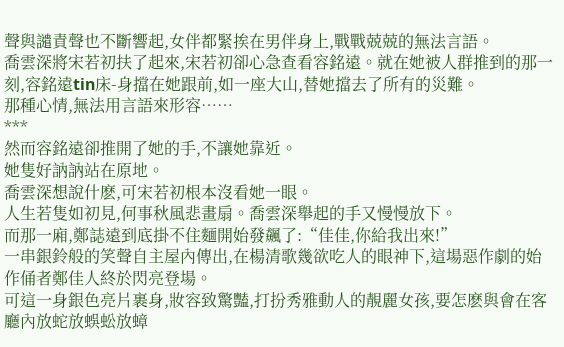聲與譴責聲也不斷響起,女伴都緊挨在男伴身上,戰戰兢兢的無法言語。
喬雲深將宋若初扶了起來,宋若初卻心急查看容銘遠。就在她被人群推到的那一刻,容銘遠tin床-身擋在她跟前,如一座大山,替她擋去了所有的災難。
那種心情,無法用言語來形容……
***
然而容銘遠卻推開了她的手,不讓她靠近。
她隻好訥訥站在原地。
喬雲深想說什麽,可宋若初根本沒看她一眼。
人生若隻如初見,何事秋風悲畫扇。喬雲深舉起的手又慢慢放下。
而那一廂,鄭誌遠到底掛不住麵開始發飆了:“佳佳,你給我出來!”
一串銀鈴般的笑聲自主屋內傳出,在楊清歌幾欲吃人的眼神下,這場惡作劇的始作俑者鄭佳人終於閃亮登場。
可這一身銀色亮片裹身,妝容致驚豔,打扮秀雅動人的靚麗女孩,要怎麽與會在客廳內放蛇放蜈蚣放蟑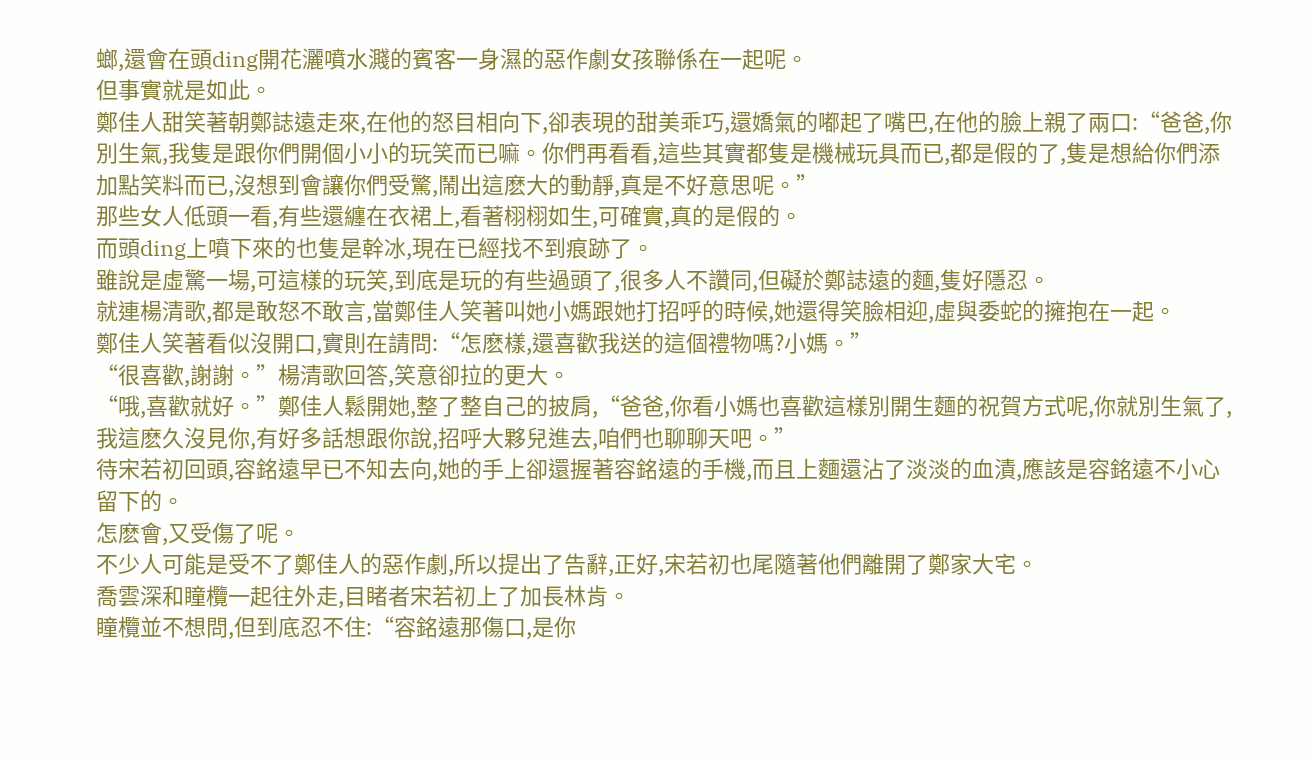螂,還會在頭ding開花灑噴水濺的賓客一身濕的惡作劇女孩聯係在一起呢。
但事實就是如此。
鄭佳人甜笑著朝鄭誌遠走來,在他的怒目相向下,卻表現的甜美乖巧,還嬌氣的嘟起了嘴巴,在他的臉上親了兩口:“爸爸,你別生氣,我隻是跟你們開個小小的玩笑而已嘛。你們再看看,這些其實都隻是機械玩具而已,都是假的了,隻是想給你們添加點笑料而已,沒想到會讓你們受驚,鬧出這麽大的動靜,真是不好意思呢。”
那些女人低頭一看,有些還纏在衣裙上,看著栩栩如生,可確實,真的是假的。
而頭ding上噴下來的也隻是幹冰,現在已經找不到痕跡了。
雖說是虛驚一場,可這樣的玩笑,到底是玩的有些過頭了,很多人不讚同,但礙於鄭誌遠的麵,隻好隱忍。
就連楊清歌,都是敢怒不敢言,當鄭佳人笑著叫她小媽跟她打招呼的時候,她還得笑臉相迎,虛與委蛇的擁抱在一起。
鄭佳人笑著看似沒開口,實則在請問:“怎麽樣,還喜歡我送的這個禮物嗎?小媽。”
“很喜歡,謝謝。”楊清歌回答,笑意卻拉的更大。
“哦,喜歡就好。”鄭佳人鬆開她,整了整自己的披肩,“爸爸,你看小媽也喜歡這樣別開生麵的祝賀方式呢,你就別生氣了,我這麽久沒見你,有好多話想跟你說,招呼大夥兒進去,咱們也聊聊天吧。”
待宋若初回頭,容銘遠早已不知去向,她的手上卻還握著容銘遠的手機,而且上麵還沾了淡淡的血漬,應該是容銘遠不小心留下的。
怎麽會,又受傷了呢。
不少人可能是受不了鄭佳人的惡作劇,所以提出了告辭,正好,宋若初也尾隨著他們離開了鄭家大宅。
喬雲深和瞳欖一起往外走,目睹者宋若初上了加長林肯。
瞳欖並不想問,但到底忍不住:“容銘遠那傷口,是你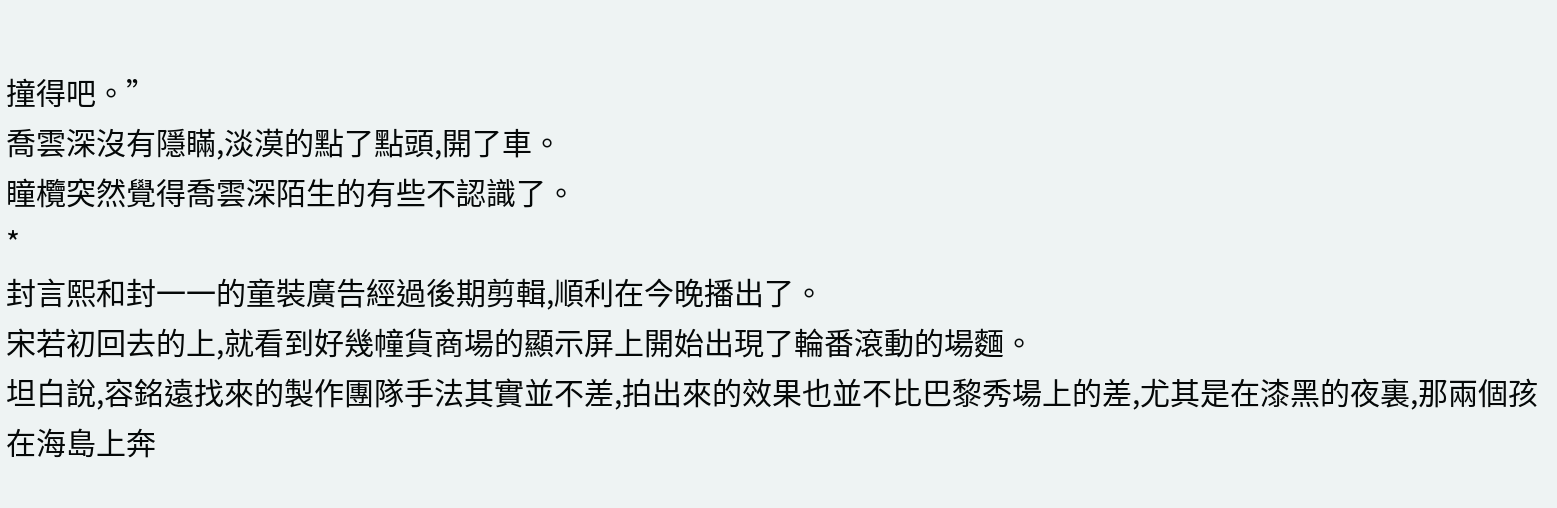撞得吧。”
喬雲深沒有隱瞞,淡漠的點了點頭,開了車。
瞳欖突然覺得喬雲深陌生的有些不認識了。
*
封言熙和封一一的童裝廣告經過後期剪輯,順利在今晚播出了。
宋若初回去的上,就看到好幾幢貨商場的顯示屏上開始出現了輪番滾動的場麵。
坦白說,容銘遠找來的製作團隊手法其實並不差,拍出來的效果也並不比巴黎秀場上的差,尤其是在漆黑的夜裏,那兩個孩在海島上奔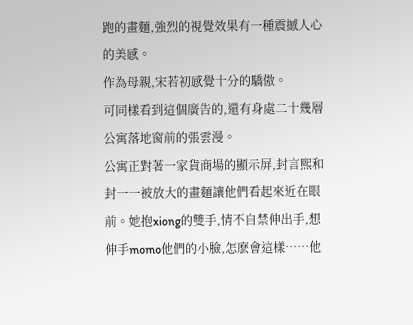跑的畫麵,強烈的視覺效果有一種震撼人心的美感。
作為母親,宋若初感覺十分的驕傲。
可同樣看到這個廣告的,還有身處二十幾層公寓落地窗前的張雲漫。
公寓正對著一家貨商場的顯示屏,封言熙和封一一被放大的畫麵讓他們看起來近在眼前。她抱xiong的雙手,情不自禁伸出手,想伸手momo他們的小臉,怎麽會這樣……他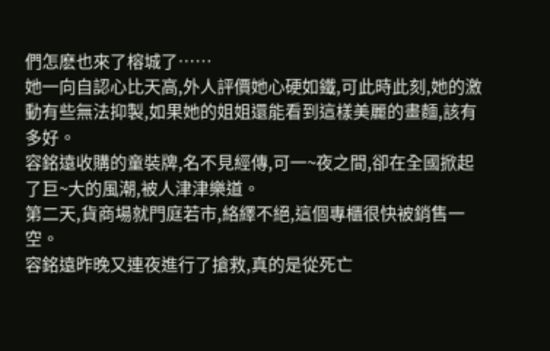們怎麽也來了榕城了……
她一向自認心比天高,外人評價她心硬如鐵,可此時此刻,她的激動有些無法抑製,如果她的姐姐還能看到這樣美麗的畫麵,該有多好。
容銘遠收購的童裝牌,名不見經傳,可一~夜之間,卻在全國掀起了巨~大的風潮,被人津津樂道。
第二天,貨商場就門庭若市,絡繹不絕,這個專櫃很快被銷售一空。
容銘遠昨晚又連夜進行了搶救,真的是從死亡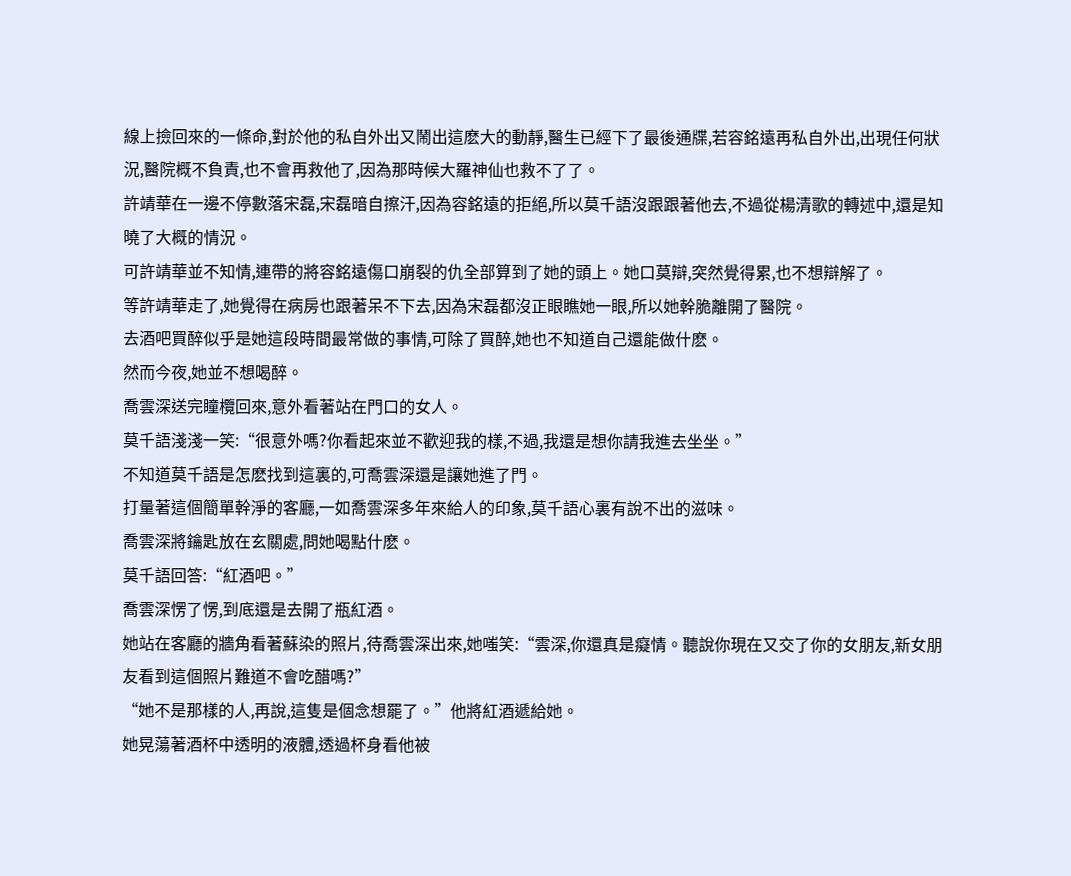線上撿回來的一條命,對於他的私自外出又鬧出這麽大的動靜,醫生已經下了最後通牒,若容銘遠再私自外出,出現任何狀況,醫院概不負責,也不會再救他了,因為那時候大羅神仙也救不了了。
許靖華在一邊不停數落宋磊,宋磊暗自擦汗,因為容銘遠的拒絕,所以莫千語沒跟跟著他去,不過從楊清歌的轉述中,還是知曉了大概的情況。
可許靖華並不知情,連帶的將容銘遠傷口崩裂的仇全部算到了她的頭上。她口莫辯,突然覺得累,也不想辯解了。
等許靖華走了,她覺得在病房也跟著呆不下去,因為宋磊都沒正眼瞧她一眼,所以她幹脆離開了醫院。
去酒吧買醉似乎是她這段時間最常做的事情,可除了買醉,她也不知道自己還能做什麽。
然而今夜,她並不想喝醉。
喬雲深送完瞳欖回來,意外看著站在門口的女人。
莫千語淺淺一笑:“很意外嗎?你看起來並不歡迎我的樣,不過,我還是想你請我進去坐坐。”
不知道莫千語是怎麽找到這裏的,可喬雲深還是讓她進了門。
打量著這個簡單幹淨的客廳,一如喬雲深多年來給人的印象,莫千語心裏有說不出的滋味。
喬雲深將鑰匙放在玄關處,問她喝點什麽。
莫千語回答:“紅酒吧。”
喬雲深愣了愣,到底還是去開了瓶紅酒。
她站在客廳的牆角看著蘇染的照片,待喬雲深出來,她嗤笑:“雲深,你還真是癡情。聽說你現在又交了你的女朋友,新女朋友看到這個照片難道不會吃醋嗎?”
“她不是那樣的人,再說,這隻是個念想罷了。”他將紅酒遞給她。
她晃蕩著酒杯中透明的液體,透過杯身看他被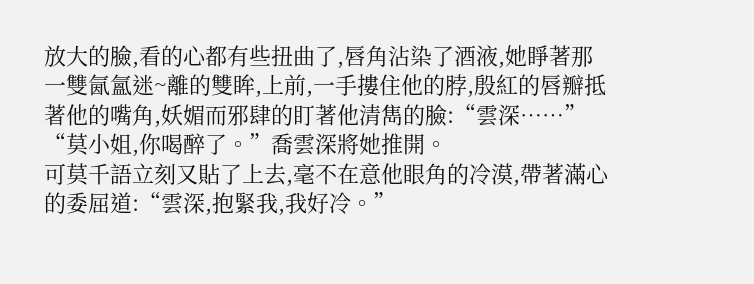放大的臉,看的心都有些扭曲了,唇角沾染了酒液,她睜著那一雙氤氳迷~離的雙眸,上前,一手摟住他的脖,殷紅的唇瓣抵著他的嘴角,妖媚而邪肆的盯著他清雋的臉:“雲深……”
“莫小姐,你喝醉了。”喬雲深將她推開。
可莫千語立刻又貼了上去,毫不在意他眼角的冷漠,帶著滿心的委屈道:“雲深,抱緊我,我好冷。”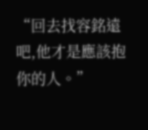“回去找容銘遠吧,他才是應該抱你的人。”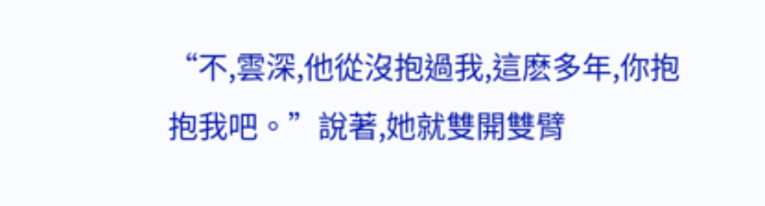“不,雲深,他從沒抱過我,這麽多年,你抱抱我吧。”說著,她就雙開雙臂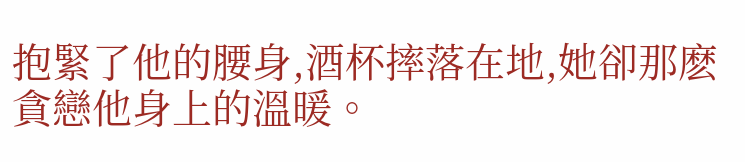抱緊了他的腰身,酒杯摔落在地,她卻那麽貪戀他身上的溫暖。